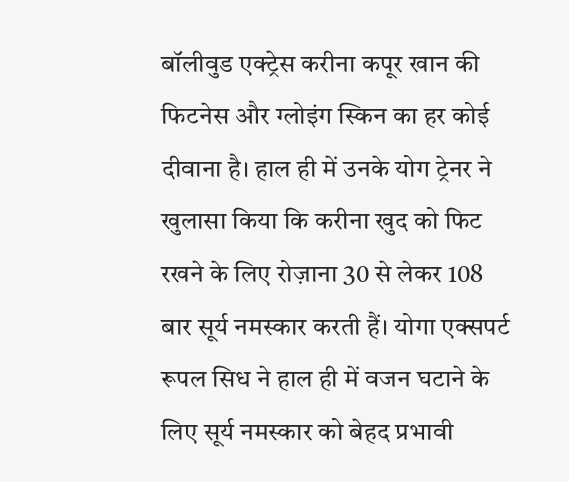बॉलीवुड एक्ट्रेस करीना कपूर खान की फिटनेस और ग्लोइंग स्किन का हर कोई दीवाना है। हाल ही में उनके योग ट्रेनर ने खुलासा किया कि करीना खुद को फिट रखने के लिए रोज़ाना 30 से लेकर 108 बार सूर्य नमस्कार करती हैं। योगा एक्सपर्ट रूपल सिध ने हाल ही में वजन घटाने के लिए सूर्य नमस्कार को बेहद प्रभावी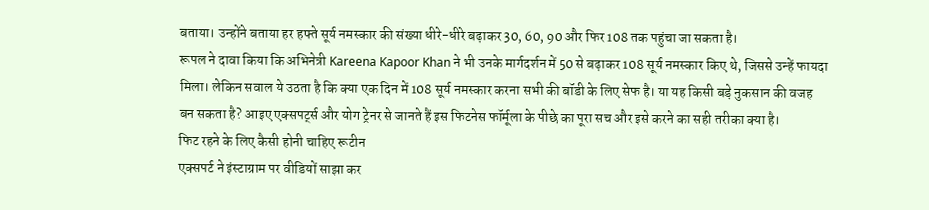बताया। उन्होंने बताया हर हफ्ते सूर्य नमस्कार की संख्या धीरे-धीरे बढ़ाकर 30, 60, 90 और फिर 108 तक पहुंचा जा सकता है।
रूपल ने दावा किया कि अभिनेत्री Kareena Kapoor Khan ने भी उनके मार्गदर्शन में 50 से बढ़ाकर 108 सूर्य नमस्कार किए थे, जिससे उन्हें फायदा मिला। लेकिन सवाल ये उठता है कि क्या एक दिन में 108 सूर्य नमस्कार करना सभी की बॉडी के लिए सेफ है। या यह किसी बड़े नुकसान की वजह बन सकता है? आइए एक्सपर्ट्स और योग ट्रेनर से जानते हैं इस फिटनेस फॉर्मूला के पीछे का पूरा सच और इसे करने का सही तरीका क्या है।
फिट रहने के लिए कैसी होनी चाहिए रूटीन
एक्सपर्ट ने इंस्टाग्राम पर वीडियों साझा कर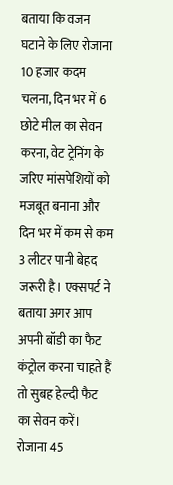बताया कि वजन घटाने के लिए रोजाना 10 हजार कदम चलना, दिन भर में 6 छोटे मील का सेवन करना, वेट ट्रेनिंग के जरिए मांसपेशियों को मजबूत बनाना और दिन भर में कम से कम 3 लीटर पानी बेहद जरूरी है। एक्सपर्ट ने बताया अगर आप अपनी बॉडी का फैट कंट्रोल करना चाहते हैं तो सुबह हेल्दी फैट का सेवन करें। रोजाना 45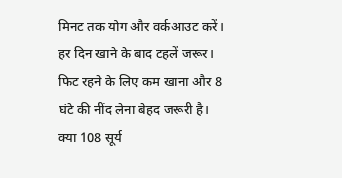मिनट तक योग और वर्कआउट करें। हर दिन खाने के बाद टहलें जरूर। फिट रहने के लिए कम खाना और 8 घंटे की नींद लेना बेहद जरूरी है।
क्या 108 सूर्य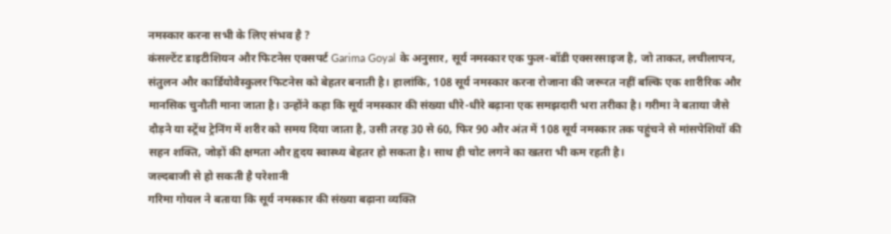नमस्कार करना सभी के लिए संभव है ?
कंसल्टेंट डाइटीशियन और फिटनेस एक्सपर्ट Garima Goyal के अनुसार, सूर्य नमस्कार एक फुल-बॉडी एक्सरसाइज है, जो ताकत, लचीलापन, संतुलन और कार्डियोवैस्कुलर फिटनेस को बेहतर बनाती है। हालांकि, 108 सूर्य नमस्कार करना रोजाना की जरूरत नहीं बल्कि एक शारीरिक और मानसिक चुनौती माना जाता है। उन्होंने कहा कि सूर्य नमस्कार की संख्या धीरे-धीरे बढ़ाना एक समझदारी भरा तरीका है। गरीमा ने बताया जैसे दौड़ने या स्ट्रेंथ ट्रेनिंग में शरीर को समय दिया जाता है, उसी तरह 30 से 60, फिर 90 और अंत में 108 सूर्य नमस्कार तक पहुंचने से मांसपेशियों की सहन शक्ति, जोड़ों की क्षमता और हृदय स्वास्थ्य बेहतर हो सकता है। साथ ही चोट लगने का खतरा भी कम रहती है।
जल्दबाजी से हो सकती है परेशानी
गरिमा गोयल ने बताया कि सूर्य नमस्कार की संख्या बढ़ाना व्यक्ति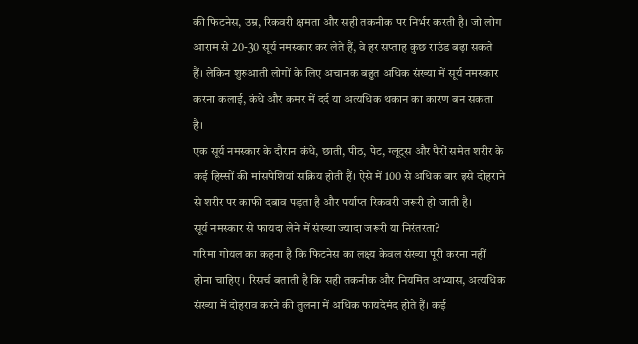की फिटनेस, उम्र, रिकवरी क्षमता और सही तकनीक पर निर्भर करती है। जो लोग आराम से 20-30 सूर्य नमस्कार कर लेते हैं, वे हर सप्ताह कुछ राउंड बढ़ा सकते हैं। लेकिन शुरुआती लोगों के लिए अचानक बहुत अधिक संख्या में सूर्य नमस्कार करना कलाई, कंधे और कमर में दर्द या अत्यधिक थकान का कारण बन सकता है।
एक सूर्य नमस्कार के दौरान कंधे, छाती, पीठ, पेट, ग्लूट्स और पैरों समेत शरीर के कई हिस्सों की मांसपेशियां सक्रिय होती हैं। ऐसे में 100 से अधिक बार इसे दोहराने से शरीर पर काफी दबाव पड़ता है और पर्याप्त रिकवरी जरूरी हो जाती है।
सूर्य नमस्कार से फायदा लेने में संख्या ज्यादा जरूरी या निरंतरता?
गरिमा गोयल का कहना है कि फिटनेस का लक्ष्य केवल संख्या पूरी करना नहीं होना चाहिए। रिसर्च बताती है कि सही तकनीक और नियमित अभ्यास, अत्यधिक संख्या में दोहराव करने की तुलना में अधिक फायदेमंद होते हैं। कई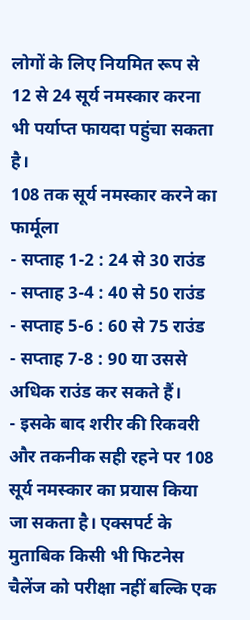लोगों के लिए नियमित रूप से 12 से 24 सूर्य नमस्कार करना भी पर्याप्त फायदा पहुंचा सकता है।
108 तक सूर्य नमस्कार करने का फार्मूला
- सप्ताह 1-2 : 24 से 30 राउंड
- सप्ताह 3-4 : 40 से 50 राउंड
- सप्ताह 5-6 : 60 से 75 राउंड
- सप्ताह 7-8 : 90 या उससे अधिक राउंड कर सकते हैं।
- इसके बाद शरीर की रिकवरी और तकनीक सही रहने पर 108 सूर्य नमस्कार का प्रयास किया जा सकता है। एक्सपर्ट के मुताबिक किसी भी फिटनेस चैलेंज को परीक्षा नहीं बल्कि एक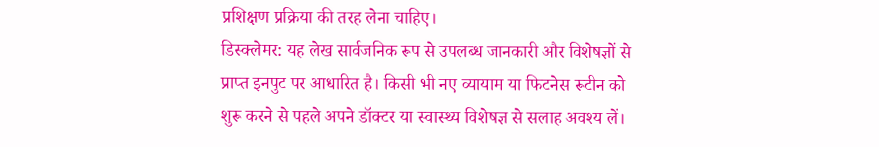प्रशिक्षण प्रक्रिया की तरह लेना चाहिए।
डिस्क्लेमर: यह लेख सार्वजनिक रूप से उपलब्ध जानकारी और विशेषज्ञों से प्राप्त इनपुट पर आधारित है। किसी भी नए व्यायाम या फिटनेस रूटीन को शुरू करने से पहले अपने डॉक्टर या स्वास्थ्य विशेषज्ञ से सलाह अवश्य लें।